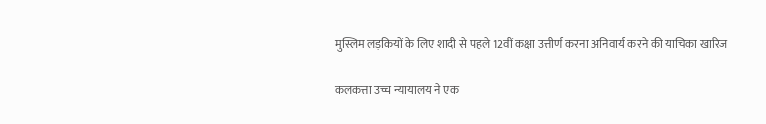मुस्लिम लड़कियों के लिए शादी से पहले 12वीं कक्षा उत्तीर्ण करना अनिवार्य करने की याचिका खारिज

कलकत्ता उच्च न्यायालय ने एक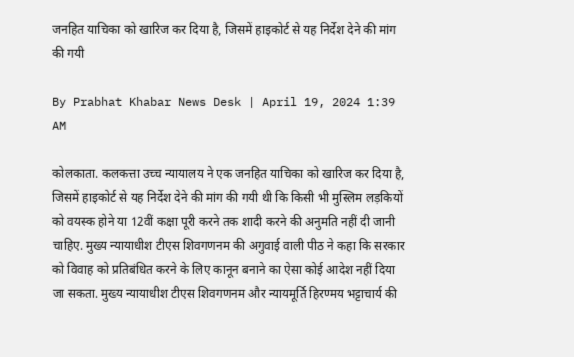जनहित याचिका को खारिज कर दिया है, जिसमें हाइकोर्ट से यह निर्देश देने की मांग की गयी

By Prabhat Khabar News Desk | April 19, 2024 1:39 AM

कोलकाता. कलकत्ता उच्च न्यायालय ने एक जनहित याचिका को खारिज कर दिया है, जिसमें हाइकोर्ट से यह निर्देश देने की मांग की गयी थी कि किसी भी मुस्लिम लड़कियों को वयस्क होने या 12वीं कक्षा पूरी करने तक शादी करने की अनुमति नहीं दी जानी चाहिए. मुख्य न्यायाधीश टीएस शिवगणनम की अगुवाई वाली पीठ ने कहा कि सरकार को विवाह को प्रतिबंधित करने के लिए कानून बनाने का ऐसा कोई आदेश नहीं दिया जा सकता. मुख्य न्यायाधीश टीएस शिवगणनम और न्यायमूर्ति हिरण्मय भट्टाचार्य की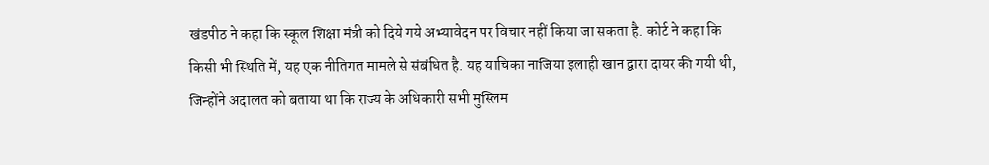खंडपीठ ने कहा कि स्कूल शिक्षा मंत्री को दिये गये अभ्यावेदन पर विचार नहीं किया जा सकता है. कोर्ट ने कहा कि किसी भी स्थिति में, यह एक नीतिगत मामले से संबंधित है. यह याचिका नाजिया इलाही खान द्वारा दायर की गयी थी, जिन्होंने अदालत को बताया था कि राज्य के अधिकारी सभी मुस्लिम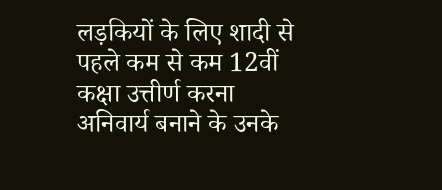लड़कियों के लिए शादी से पहले कम से कम 12वीं कक्षा उत्तीर्ण करना अनिवार्य बनाने के उनके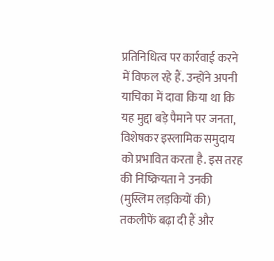प्रतिनिधित्व पर कार्रवाई करने में विफल रहे हैं. उन्होंने अपनी याचिका में दावा किया था कि यह मुद्दा बड़े पैमाने पर जनता, विशेषकर इस्लामिक समुदाय को प्रभावित करता है. इस तरह की निष्क्रियता ने उनकी (मुस्लिम लड़कियों की) तकलीफें बढ़ा दी हैं और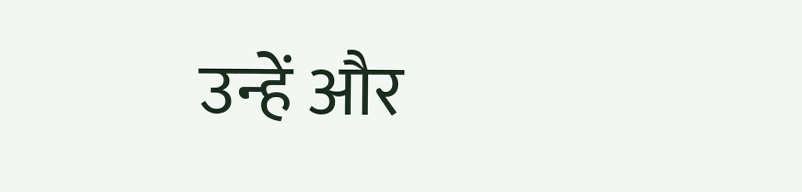उन्हें और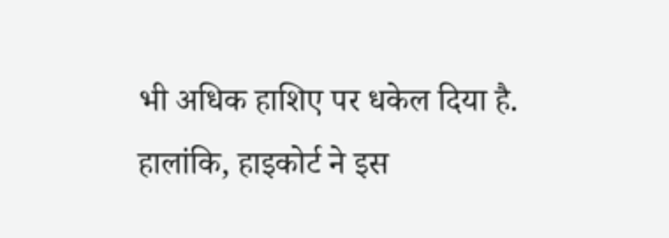भी अधिक हाशिए पर धकेल दिया है. हालांकि, हाइकोर्ट ने इस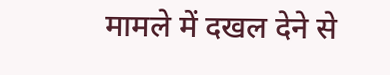मामले में दखल देने से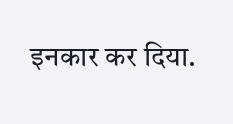इनकार कर दिया.